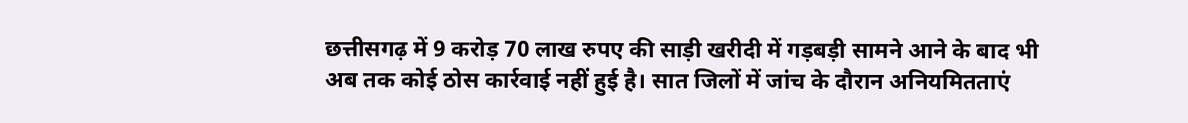छत्तीसगढ़ में 9 करोड़ 70 लाख रुपए की साड़ी खरीदी में गड़बड़ी सामने आने के बाद भी अब तक कोई ठोस कार्रवाई नहीं हुई है। सात जिलों में जांच के दौरान अनियमितताएं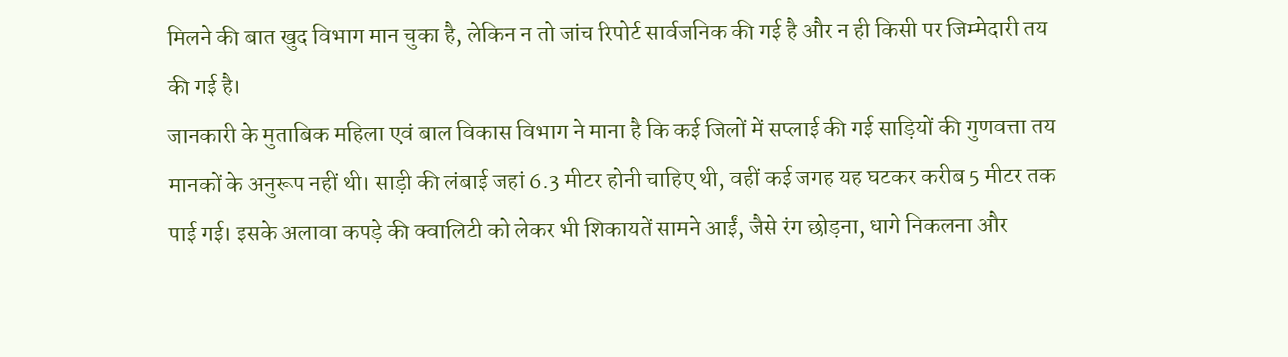मिलने की बात खुद विभाग मान चुका है, लेकिन न तो जांच रिपोर्ट सार्वजनिक की गई है और न ही किसी पर जिम्मेदारी तय की गई है।
जानकारी के मुताबिक महिला एवं बाल विकास विभाग ने माना है कि कई जिलों में सप्लाई की गई साड़ियों की गुणवत्ता तय मानकों के अनुरूप नहीं थी। साड़ी की लंबाई जहां 6.3 मीटर होनी चाहिए थी, वहीं कई जगह यह घटकर करीब 5 मीटर तक पाई गई। इसके अलावा कपड़े की क्वालिटी को लेकर भी शिकायतें सामने आईं, जैसे रंग छोड़ना, धागे निकलना और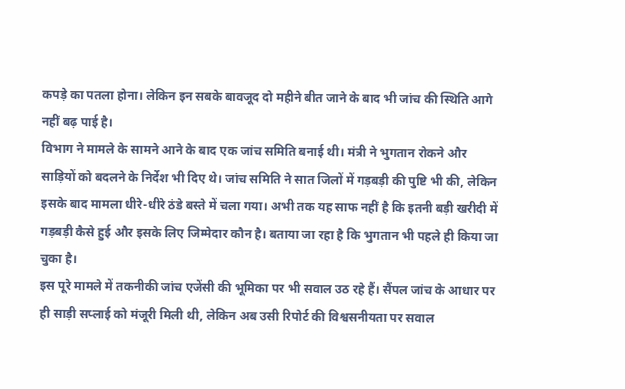कपड़े का पतला होना। लेकिन इन सबके बावजूद दो महीने बीत जाने के बाद भी जांच की स्थिति आगे नहीं बढ़ पाई है।
विभाग ने मामले के सामने आने के बाद एक जांच समिति बनाई थी। मंत्री ने भुगतान रोकने और साड़ियों को बदलने के निर्देश भी दिए थे। जांच समिति ने सात जिलों में गड़बड़ी की पुष्टि भी की, लेकिन इसके बाद मामला धीरे-धीरे ठंडे बस्ते में चला गया। अभी तक यह साफ नहीं है कि इतनी बड़ी खरीदी में गड़बड़ी कैसे हुई और इसके लिए जिम्मेदार कौन है। बताया जा रहा है कि भुगतान भी पहले ही किया जा चुका है।
इस पूरे मामले में तकनीकी जांच एजेंसी की भूमिका पर भी सवाल उठ रहे हैं। सैंपल जांच के आधार पर ही साड़ी सप्लाई को मंजूरी मिली थी, लेकिन अब उसी रिपोर्ट की विश्वसनीयता पर सवाल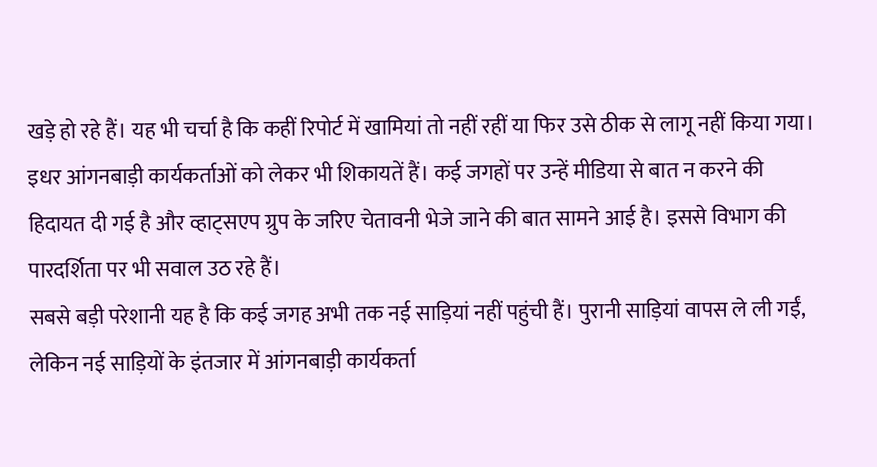खड़े हो रहे हैं। यह भी चर्चा है कि कहीं रिपोर्ट में खामियां तो नहीं रहीं या फिर उसे ठीक से लागू नहीं किया गया।
इधर आंगनबाड़ी कार्यकर्ताओं को लेकर भी शिकायतें हैं। कई जगहों पर उन्हें मीडिया से बात न करने की हिदायत दी गई है और व्हाट्सएप ग्रुप के जरिए चेतावनी भेजे जाने की बात सामने आई है। इससे विभाग की पारदर्शिता पर भी सवाल उठ रहे हैं।
सबसे बड़ी परेशानी यह है कि कई जगह अभी तक नई साड़ियां नहीं पहुंची हैं। पुरानी साड़ियां वापस ले ली गईं, लेकिन नई साड़ियों के इंतजार में आंगनबाड़ी कार्यकर्ता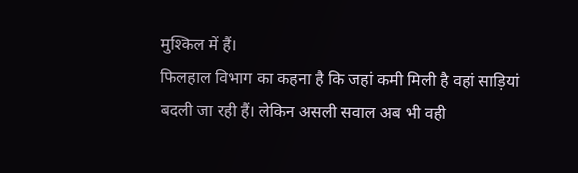मुश्किल में हैं।
फिलहाल विभाग का कहना है कि जहां कमी मिली है वहां साड़ियां बदली जा रही हैं। लेकिन असली सवाल अब भी वही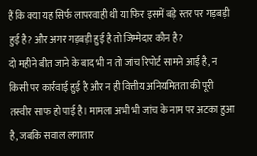हैं कि क्या यह सिर्फ लापरवाही थी या फिर इसमें बड़े स्तर पर गड़बड़ी हुई है? और अगर गड़बड़ी हुई है तो जिम्मेदार कौन है?
दो महीने बीत जाने के बाद भी न तो जांच रिपोर्ट सामने आई है, न किसी पर कार्रवाई हुई है और न ही वित्तीय अनियमितता की पूरी तस्वीर साफ हो पाई है। मामला अभी भी जांच के नाम पर अटका हुआ है, जबकि सवाल लगातार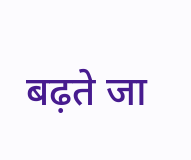बढ़ते जा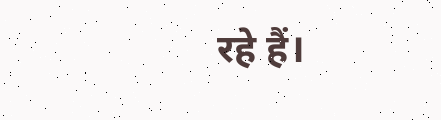रहे हैं।